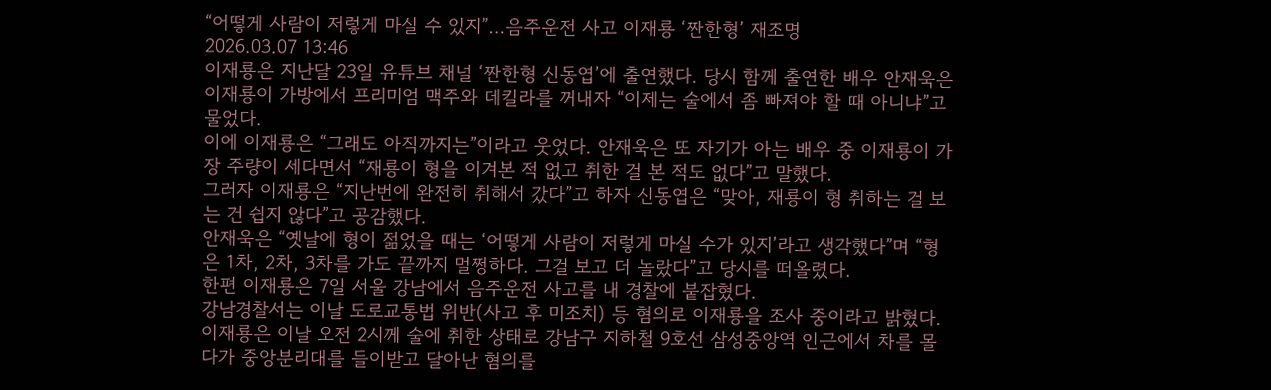“어떻게 사람이 저렇게 마실 수 있지”…음주운전 사고 이재룡 ‘짠한형’ 재조명
2026.03.07 13:46
이재룡은 지난달 23일 유튜브 채널 ‘짠한형 신동엽’에 출연했다. 당시 함께 출연한 배우 안재욱은 이재룡이 가방에서 프리미엄 맥주와 데킬라를 꺼내자 “이제는 술에서 좀 빠져야 할 때 아니냐”고 물었다.
이에 이재룡은 “그래도 아직까지는”이라고 웃었다. 안재욱은 또 자기가 아는 배우 중 이재룡이 가장 주량이 세다면서 “재룡이 형을 이겨본 적 없고 취한 걸 본 적도 없다”고 말했다.
그러자 이재룡은 “지난번에 완전히 취해서 갔다”고 하자 신동엽은 “맞아, 재룡이 형 취하는 걸 보는 건 쉽지 않다”고 공감했다.
안재욱은 “옛날에 형이 젊었을 때는 ‘어떻게 사람이 저렇게 마실 수가 있지’라고 생각했다”며 “형은 1차, 2차, 3차를 가도 끝까지 멀쩡하다. 그걸 보고 더 놀랐다”고 당시를 떠올렸다.
한편 이재룡은 7일 서울 강남에서 음주운전 사고를 내 경찰에 붙잡혔다.
강남경찰서는 이날 도로교통법 위반(사고 후 미조치) 등 혐의로 이재룡을 조사 중이라고 밝혔다.
이재룡은 이날 오전 2시께 술에 취한 상태로 강남구 지하철 9호선 삼성중앙역 인근에서 차를 몰다가 중앙분리대를 들이받고 달아난 혐의를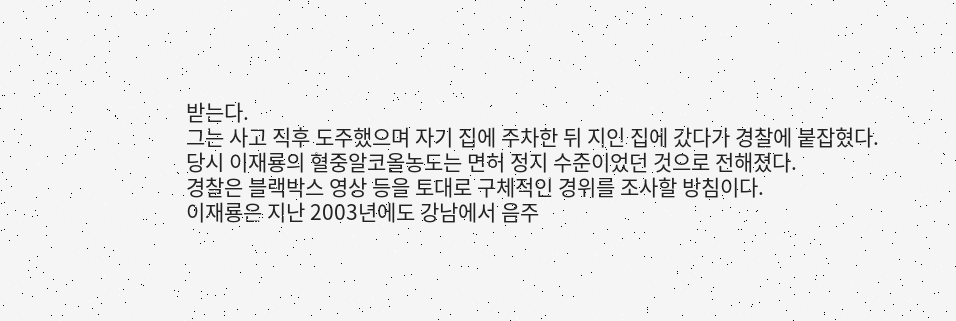받는다.
그는 사고 직후 도주했으며 자기 집에 주차한 뒤 지인 집에 갔다가 경찰에 붙잡혔다. 당시 이재룡의 혈중알코올농도는 면허 정지 수준이었던 것으로 전해졌다.
경찰은 블랙박스 영상 등을 토대로 구체적인 경위를 조사할 방침이다.
이재룡은 지난 2003년에도 강남에서 음주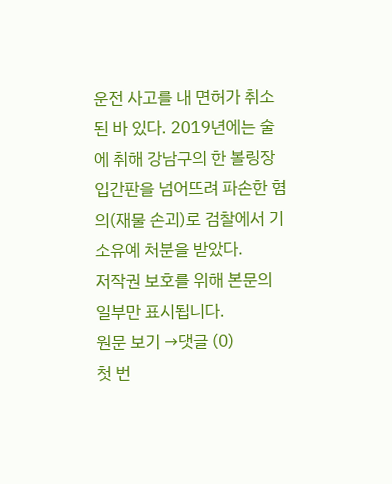운전 사고를 내 면허가 취소된 바 있다. 2019년에는 술에 취해 강남구의 한 볼링장 입간판을 넘어뜨려 파손한 혐의(재물 손괴)로 검찰에서 기소유예 처분을 받았다.
저작권 보호를 위해 본문의 일부만 표시됩니다.
원문 보기 →댓글 (0)
첫 번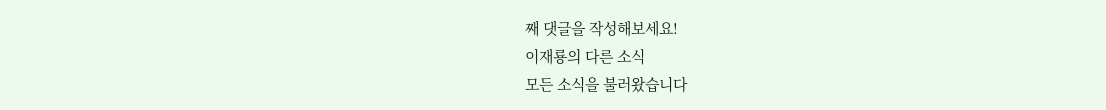째 댓글을 작성해보세요!
이재룡의 다른 소식
모든 소식을 불러왔습니다